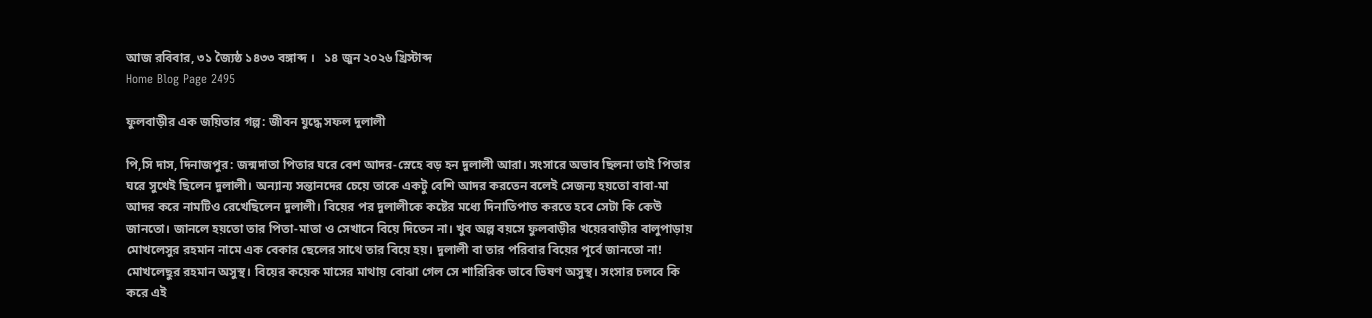আজ রবিবার, ৩১ জ্যৈষ্ঠ ১৪৩৩ বঙ্গাব্দ ।   ১৪ জুন ২০২৬ খ্রিস্টাব্দ
Home Blog Page 2495

ফুলবাড়ীর এক জয়িতার গল্প: জীবন যুদ্ধে সফল দুলালী

পি,সি দাস, দিনাজপুর: জন্মদাতা পিতার ঘরে বেশ আদর-স্নেহে বড় হন দুলালী আরা। সংসারে অভাব ছিলনা তাই পিতার ঘরে সুখেই ছিলেন দুলালী। অন্যান্য সন্তানদের চেয়ে তাকে একটু বেশি আদর করতেন বলেই সেজন্য হয়তো বাবা-মা আদর করে নামটিও রেখেছিলেন দুলালী। বিয়ের পর দুলালীকে কষ্টের মধ্যে দিনাতিপাত করতে হবে সেটা কি কেউ জানতো। জানলে হয়তো তার পিতা-মাতা ও সেখানে বিয়ে দিতেন না। খুব অল্প বয়সে ফুলবাড়ীর খয়েরবাড়ীর বালুপাড়ায় মোখলেসুর রহমান নামে এক বেকার ছেলের সাথে তার বিয়ে হয়। দুলালী বা তার পরিবার বিয়ের পূর্বে জানতো না! মোখলেছুর রহমান অসুস্থ। বিয়ের কয়েক মাসের মাথায় বোঝা গেল সে শারিরিক ভাবে ভিষণ অসুস্থ। সংসার চলবে কি করে এই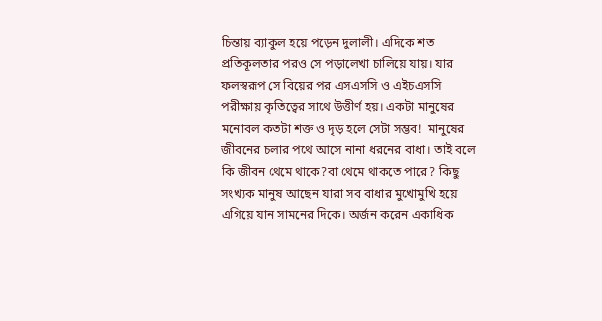চিন্তায় ব্যাকুল হয়ে পড়েন দুলালী। এদিকে শত প্রতিকূলতার পরও সে পড়ালেখা চালিয়ে যায়। যার ফলস্বরূপ সে বিয়ের পর এসএসসি ও এইচএসসি পরীক্ষায় কৃতিত্বের সাথে উত্তীর্ণ হয়। একটা মানুষের মনোবল কতটা শক্ত ও দৃড় হলে সেটা সম্ভব!  মানুষের জীবনের চলার পথে আসে নানা ধরনের বাধা। তাই বলে কি জীবন থেমে থাকে?বা থেমে থাকতে পারে? কিছু সংখ্যক মানুষ আছেন যারা সব বাধার মুখোমুখি হয়ে এগিয়ে যান সামনের দিকে। অর্জন করেন একাধিক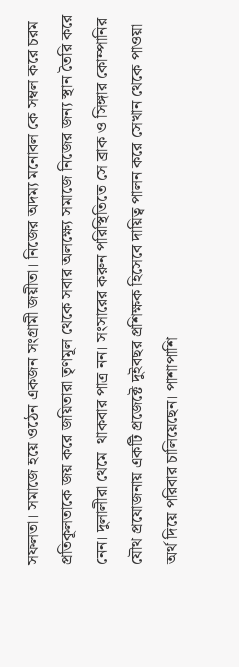সফলতা। সমাজে হয়ে ওঠেন একজন সংগ্রামী জয়ীতা। নিজের অদম্য মনোবল কে সম্বল করে চরম প্রতিকূলতাকে জয় করে জয়িতারা তৃণমূল থেকে সবার অলক্ষ্যে সমাজে নিজের জন্য স্থান তৈরি করে নেন। দুলালীরা থেমে  থাকবার পাত্র নন। সংসারের করুন পরিস্থিতিতে সে ব্রাক ও সিঙ্গার কোম্পানির যৌথ প্রযোজনায় একটি প্রজেক্টে দুইবছর প্রশিক্ষক হিসেবে দায়িত্ব পালন করে সেখান থেকে পাওয়া অর্থ দিয়ে পরিবার চালিয়েছেন। পাশাপাশি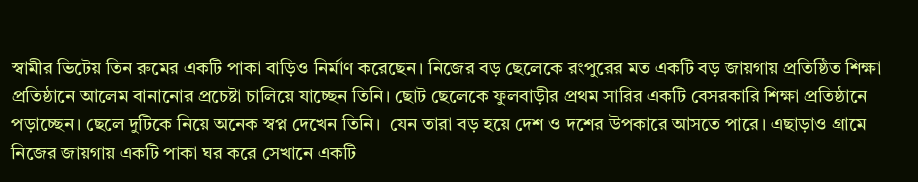স্বামীর ভিটেয় তিন রুমের একটি পাকা বাড়িও নির্মাণ করেছেন। নিজের বড় ছেলেকে রংপুরের মত একটি বড় জায়গায় প্রতিষ্ঠিত শিক্ষা প্রতিষ্ঠানে আলেম বানানোর প্রচেষ্টা চালিয়ে যাচ্ছেন তিনি। ছোট ছেলেকে ফুলবাড়ীর প্রথম সারির একটি বেসরকারি শিক্ষা প্রতিষ্ঠানে পড়াচ্ছেন। ছেলে দুটিকে নিয়ে অনেক স্বপ্ন দেখেন তিনি।  যেন তারা বড় হয়ে দেশ ও দশের উপকারে আসতে পারে। এছাড়াও গ্রামে নিজের জায়গায় একটি পাকা ঘর করে সেখানে একটি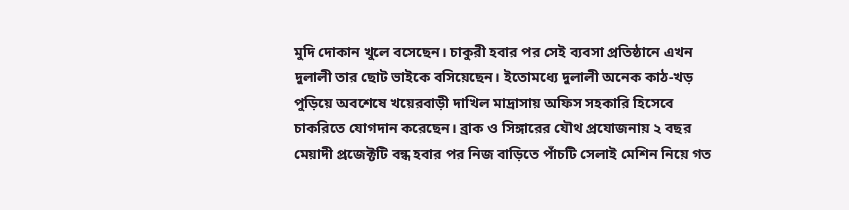মুদি দোকান খুলে বসেছেন। চাকুরী হবার পর সেই ব্যবসা প্রতিষ্ঠানে এখন দুলালী তার ছোট ভাইকে বসিয়েছেন। ইতোমধ্যে দুলালী অনেক কাঠ-খড় পুড়িয়ে অবশেষে খয়েরবাড়ী দাখিল মাদ্রাসায় অফিস সহকারি হিসেবে চাকরিতে যোগদান করেছেন। ব্রাক ও সিঙ্গারের যৌথ প্রযোজনায় ২ বছর মেয়াদী প্রজেক্টটি বন্ধ হবার পর নিজ বাড়িতে পাঁচটি সেলাই মেশিন নিয়ে গত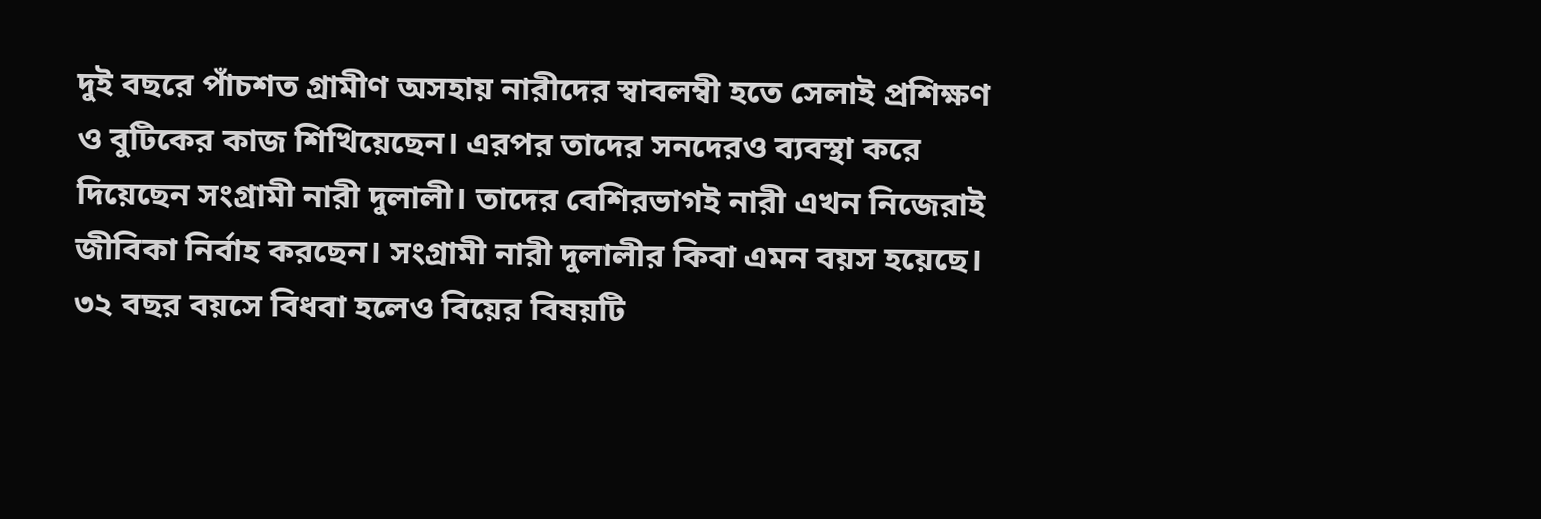দুই বছরে পাঁচশত গ্রামীণ অসহায় নারীদের স্বাবলম্বী হতে সেলাই প্রশিক্ষণ ও বুটিকের কাজ শিখিয়েছেন। এরপর তাদের সনদেরও ব্যবস্থা করে দিয়েছেন সংগ্রামী নারী দুলালী। তাদের বেশিরভাগই নারী এখন নিজেরাই জীবিকা নির্বাহ করছেন। সংগ্রামী নারী দুলালীর কিবা এমন বয়স হয়েছে। ৩২ বছর বয়সে বিধবা হলেও বিয়ের বিষয়টি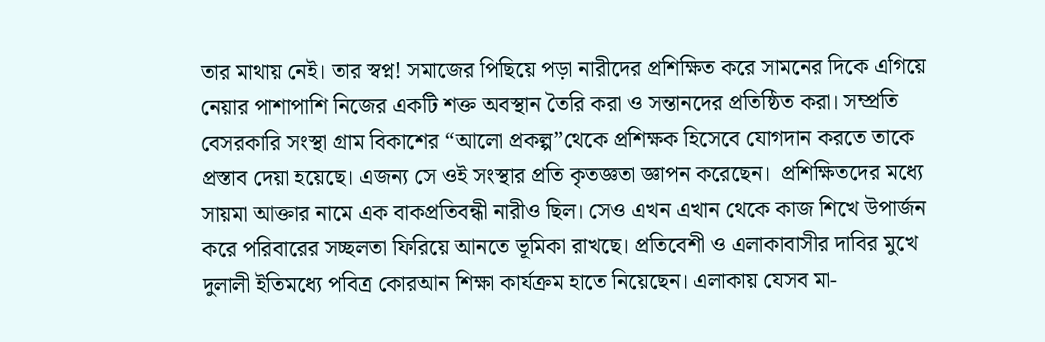তার মাথায় নেই। তার স্বপ্ন! সমাজের পিছিয়ে পড়া নারীদের প্রশিক্ষিত করে সামনের দিকে এগিয়ে নেয়ার পাশাপাশি নিজের একটি শক্ত অবস্থান তৈরি করা ও সন্তানদের প্রতিষ্ঠিত করা। সম্প্রতি বেসরকারি সংস্থা গ্রাম বিকাশের “আলো প্রকল্প”থেকে প্রশিক্ষক হিসেবে যোগদান করতে তাকে প্রস্তাব দেয়া হয়েছে। এজন্য সে ওই সংস্থার প্রতি কৃতজ্ঞতা জ্ঞাপন করেছেন।  প্রশিক্ষিতদের মধ্যে সায়মা আক্তার নামে এক বাকপ্রতিবন্ধী নারীও ছিল। সেও এখন এখান থেকে কাজ শিখে উপার্জন করে পরিবারের সচ্ছলতা ফিরিয়ে আনতে ভূমিকা রাখছে। প্রতিবেশী ও এলাকাবাসীর দাবির মুখে দুলালী ইতিমধ্যে পবিত্র কোরআন শিক্ষা কার্যক্রম হাতে নিয়েছেন। এলাকায় যেসব মা-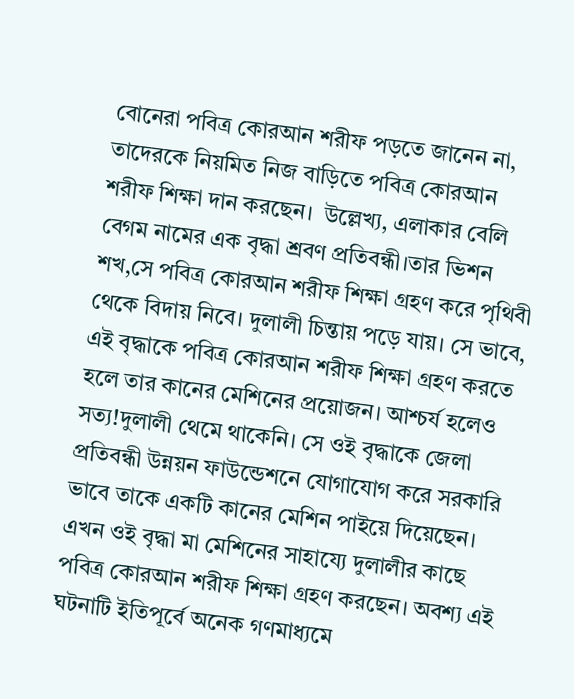বোনেরা পবিত্র কোরআন শরীফ পড়তে জানেন না, তাদেরকে নিয়মিত নিজ বাড়িতে পবিত্র কোরআন শরীফ শিক্ষা দান করছেন।  উল্লেখ্য, এলাকার বেলি বেগম নামের এক বৃদ্ধা শ্রবণ প্রতিবন্ধী।তার ভিশন শখ,সে পবিত্র কোরআন শরীফ শিক্ষা গ্রহণ করে পৃথিবী থেকে বিদায় নিবে। দুলালী চিন্তায় পড়ে যায়। সে ভাবে, এই বৃদ্ধাকে পবিত্র কোরআন শরীফ শিক্ষা গ্রহণ করতে হলে তার কানের মেশিনের প্রয়োজন। আশ্চর্য হলেও সত্য!দুলালী থেমে থাকেনি। সে ওই বৃদ্ধাকে জেলা প্রতিবন্ধী উন্নয়ন ফাউন্ডেশনে যোগাযোগ করে সরকারি ভাবে তাকে একটি কানের মেশিন পাইয়ে দিয়েছেন। এখন ওই বৃদ্ধা মা মেশিনের সাহায্যে দুলালীর কাছে পবিত্র কোরআন শরীফ শিক্ষা গ্রহণ করছেন। অবশ্য এই ঘটনাটি ইতিপূর্বে অনেক গণমাধ্যমে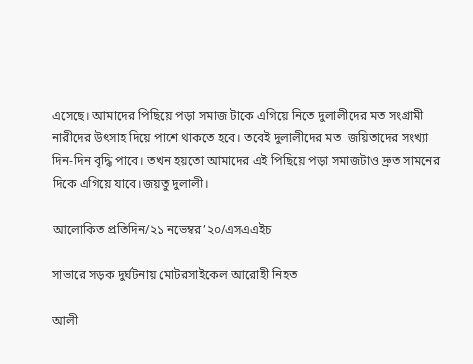এসেছে। আমাদের পিছিয়ে পড়া সমাজ টাকে এগিয়ে নিতে দুলালীদের মত সংগ্রামী নারীদের উৎসাহ দিয়ে পাশে থাকতে হবে। তবেই দুলালীদের মত  জয়িতাদের সংখ্যা দিন-দিন বৃদ্ধি পাবে। তখন হয়তো আমাদের এই পিছিয়ে পড়া সমাজটাও দ্রুত সামনের দিকে এগিয়ে যাবে।জয়তু দুলালী।

আলোকিত প্রতিদিন/২১ নভেম্বর’২০/এসএএইচ

সাভারে সড়ক দুর্ঘটনায় মোটরসাইকেল আরোহী নিহত

আলী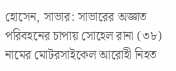হোসেন, সাভার: সাভারের অজ্ঞাত পরিবহনের চাপায় সোহেল রানা (৩৮) নামের মোটরসাইকেল আরোহী নিহত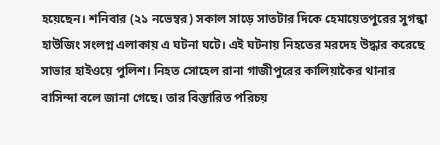হয়েছেন। শনিবার (২১ নভেম্বর) সকাল সাড়ে সাতটার দিকে হেমায়েতপুরের সুগন্ধা হাউজিং সংলগ্ন এলাকায় এ ঘটনা ঘটে। এই ঘটনায় নিহতের মরদেহ উদ্ধার করেছে সাভার হাইওয়ে পুলিশ। নিহত সোহেল রানা গাজীপুরের কালিয়াকৈর থানার বাসিন্দা বলে জানা গেছে। তার বিস্তারিত পরিচয়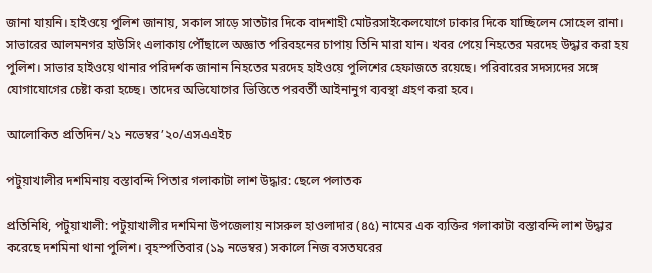জানা যায়নি। হাইওয়ে পুলিশ জানায়, সকাল সাড়ে সাতটার দিকে বাদশাহী মোটরসাইকেলযোগে ঢাকার দিকে যাচ্ছিলেন সোহেল রানা। সাভারের আলমনগর হাউসিং এলাকায় পৌঁছালে অজ্ঞাত পরিবহনের চাপায় তিনি মারা যান। খবর পেয়ে নিহতের মরদেহ উদ্ধার করা হয় পুলিশ। সাভার হাইওয়ে থানার পরিদর্শক জানান নিহতের মরদেহ হাইওয়ে পুলিশের হেফাজতে রয়েছে। পরিবারের সদস্যদের সঙ্গে যোগাযোগের চেষ্টা করা হচ্ছে। তাদের অভিযোগের ভিত্তিতে পরবর্তী আইনানুগ ব্যবস্থা গ্রহণ করা হবে।

আলোকিত প্রতিদিন/২১ নভেম্বর’২০/এসএএইচ

পটুয়াখালীর দশমিনায় বস্তাবন্দি পিতার গলাকাটা লাশ উদ্ধার: ছেলে পলাতক

প্রতিনিধি, পটুয়াখালী: পটুয়াখালীর দশমিনা উপজেলায় নাসরুল হাওলাদার (৪৫) নামের এক ব্যক্তির গলাকাটা বস্তাবন্দি লাশ উদ্ধার করেছে দশমিনা থানা পুলিশ। বৃহস্পতিবার (১৯ নভেম্বর) সকালে নিজ বসতঘরের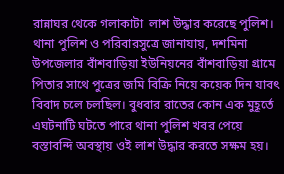রান্নাঘর থেকে গলাকাটা  লাশ উদ্ধার করেছে পুলিশ। থানা পুলিশ ও পরিবারসুত্রে জানাযায়, দশমিনা উপজেলার বাঁশবাড়িয়া ইউনিয়নের বাঁশবাড়িয়া গ্রামে পিতার সাথে পুত্রের জমি বিক্রি নিয়ে কয়েক দিন যাবৎ বিবাদ চলে চলছিল। বুধবার রাতের কোন এক মুহূর্তে এঘটনাটি ঘটতে পারে থানা পুলিশ খবর পেয়ে বস্তাবন্দি অবস্থায় ওই লাশ উদ্ধার করতে সক্ষম হয়।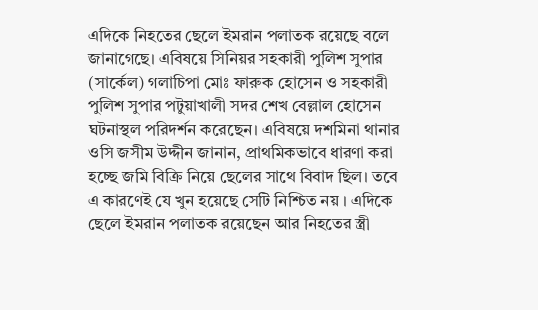এদিকে নিহতের ছেলে ইমরান পলাতক রয়েছে বলে জানাগেছে। এবিষয়ে সিনিয়র সহকারী পুলিশ সুপার (সার্কেল) গলাচিপা মোঃ ফারুক হোসেন ও সহকারী পুলিশ সুপার পটুয়াখালী সদর শেখ বেল্লাল হোসেন ঘটনাস্থল পরিদর্শন করেছেন। এবিষয়ে দশমিনা থানার ওসি জসীম উদ্দীন জানান, প্রাথমিকভাবে ধারণা করা হচ্ছে জমি বিক্রি নিয়ে ছেলের সাথে বিবাদ ছিল। তবে এ কারণেই যে খুন হয়েছে সেটি নিশ্চিত নয় । এদিকে ছেলে ইমরান পলাতক রয়েছেন আর নিহতের স্ত্রী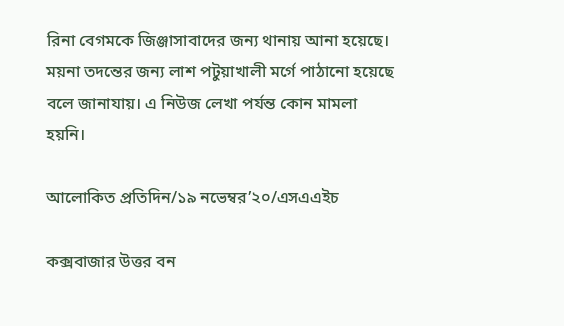রিনা বেগমকে জিঞ্জাসাবাদের জন্য থানায় আনা হয়েছে। ময়না তদন্তের জন্য লাশ পটুয়াখালী মর্গে পাঠানো হয়েছে বলে জানাযায়। এ নিউজ লেখা পর্যন্ত কোন মামলা হয়নি।

আলোকিত প্রতিদিন/১৯ নভেম্বর’২০/এসএএইচ

কক্সবাজার উত্তর বন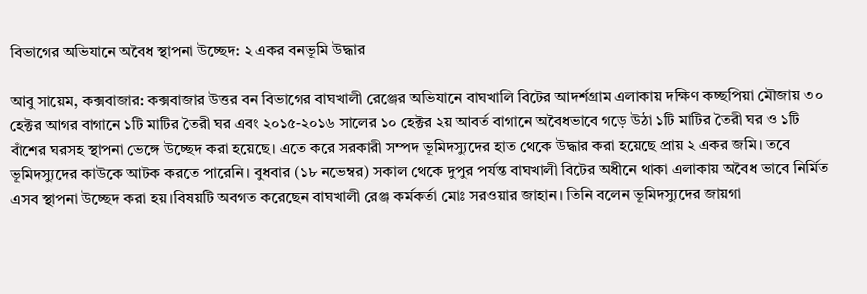বিভাগের অভিযানে অবৈধ স্থাপনা উচ্ছেদ: ২ একর বনভূমি উদ্ধার

আবু সায়েম, কক্সবাজার: কক্সবাজার উত্তর বন বিভাগের বাঘখালী রে‌ঞ্জের অভিযানে বাঘখা‌লি বি‌টের আদর্শগ্রাম এলাকায় দক্ষিণ কচ্ছপিয়া মৌজায় ৩০ হেক্টর আগর বাগানে ১টি মাটির তৈরী ঘর এবং ২০১৫-২০১৬ সালের ১০ হেক্টর ২য় আবর্ত বাগানে অবৈধভা‌বে গ‌ড়ে উঠা ১টি মাটির তৈরী ঘর ও ১টি বাঁশের ঘরসহ স্থাপনা ভেঙ্গে উচ্ছেদ করা হয়েছে। এতে করে সরকারী সম্পদ ভূমিদস্যুদের হাত থেকে উদ্ধার করা হয়েছে প্রায় ২ একর জমি। তবে ভূমিদস্যুদের কাউকে আটক করতে পারেনি। বুধবার (১৮ নভেম্বর) সকাল থেকে দুপুর পর্যন্ত বাঘখালী বিটের অধীনে থাকা এলাকায় অবৈধ ভাবে নির্মিত এসব স্থাপনা উচ্ছেদ করা হয়।বিষয়টি অবগত করেছেন বাঘখালী রেঞ্জ কর্মকর্তা মোঃ সরওয়ার জাহান। তিনি বলেন ভূমিদস্যুদের জায়গা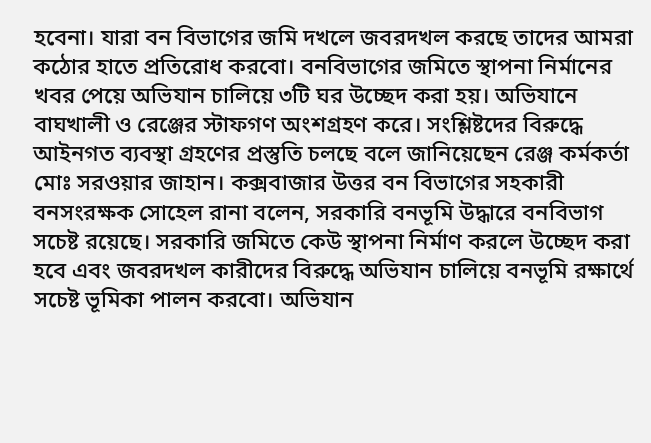হবেনা। যারা বন বিভাগের জমি দখলে জবরদখল করছে তাদের আমরা কঠোর হাতে প্রতিরোধ করবো। বনবিভাগের জমিতে স্থাপনা নির্মানের খবর পেয়ে অভিযান চালিয়ে ৩টি ঘর উচ্ছেদ করা হয়। অভিযানে বাঘখালী ও রে‌ঞ্জের স্টাফগণ অংশগ্রহণ ক‌রে। সংশ্লিষ্টদের বিরুদ্ধে আইনগত ব্যবস্থা গ্রহণের প্রস্তুতি চলছে বলে জানিয়েছেন রেঞ্জ কর্মকর্তা মোঃ সরওয়ার জাহান। কক্সবাজার উত্তর বন বিভাগের সহকারী বনসংরক্ষক সোহেল রানা বলেন, সরকারি বনভূমি উদ্ধারে বনবিভাগ সচেষ্ট রয়েছে। সরকারি জমিতে কেউ স্থাপনা নির্মাণ করলে উচ্ছেদ করা হবে এবং জবরদখল কারীদের বিরুদ্ধে অভিযান চালিয়ে বনভূমি রক্ষার্থে সচেষ্ট ভূমিকা পালন করবো। অভিযান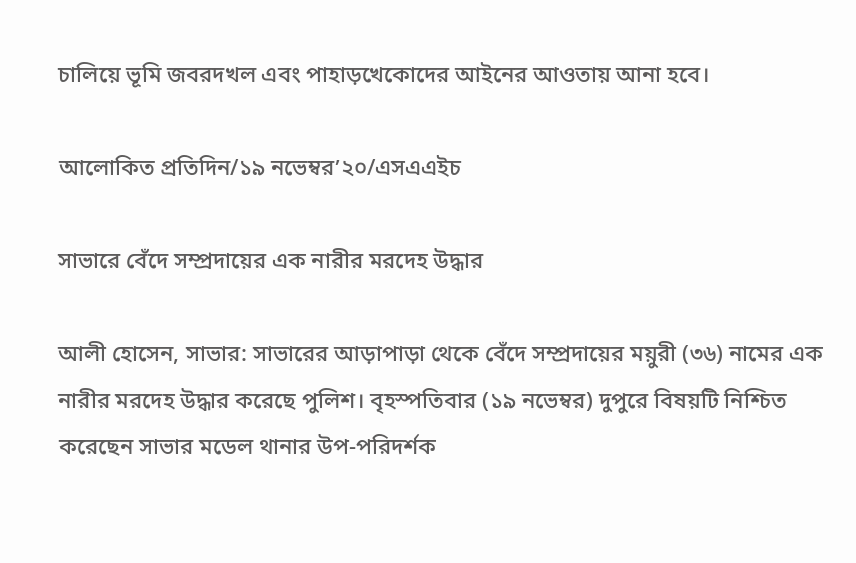চালিয়ে ভূমি জবরদখল এবং পাহাড়খেকোদের আইনের আওতায় আনা হবে।

আলোকিত প্রতিদিন/১৯ নভেম্বর’২০/এসএএইচ

সাভারে বেঁদে সম্প্রদায়ের এক নারীর মরদেহ উদ্ধার

আলী হোসেন, সাভার: সাভারের আড়াপাড়া থেকে বেঁদে সম্প্রদায়ের ময়ুরী (৩৬) নামের এক নারীর মরদেহ উদ্ধার করেছে পুলিশ। বৃহস্পতিবার (১৯ নভেম্বর) দুপুরে বিষয়টি নিশ্চিত করেছেন সাভার মডেল থানার উপ-পরিদর্শক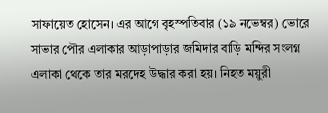সাফায়েত হোসেন। এর আগে বৃহস্পতিবার (১৯ নভেম্বর) ভোরে সাভার পৌর এলাকার আড়াপাড়ার জমিদার বাড়ি মন্দির সংলগ্ন এলাকা থেকে তার মরদেহ উদ্ধার করা হয়। নিহত ময়ুরী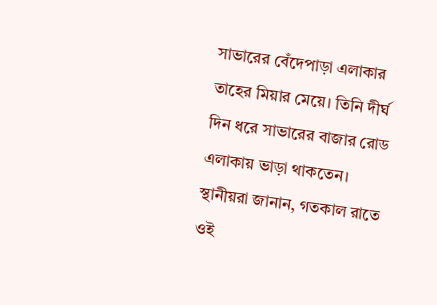সাভারের বেঁদেপাড়া এলাকার তাহের মিয়ার মেয়ে। তিনি দীর্ঘ দিন ধরে সাভারের বাজার রোড এলাকায় ভাড়া থাকতেন। স্থানীয়রা জানান, গতকাল রাতে ওই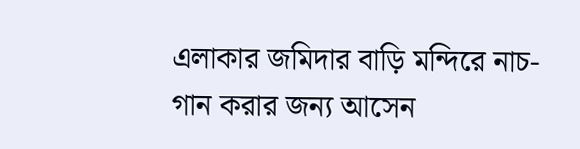এলাকার জমিদার বাড়ি মন্দিরে নাচ-গান করার জন্য আসেন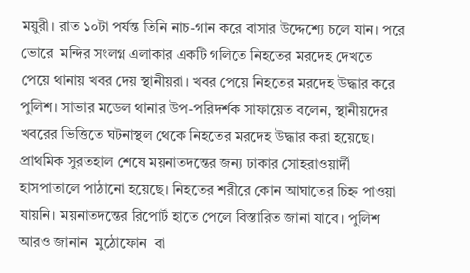ময়ুরী। রাত ১০টা পর্যন্ত তিনি নাচ-গান করে বাসার উদ্দেশ্যে চলে যান। পরে ভোরে  মন্দির সংলগ্ন এলাকার একটি গলিতে নিহতের মরদেহ দেখতে পেয়ে থানায় খবর দেয় স্থানীয়রা। খবর পেয়ে নিহতের মরদেহ উদ্ধার করে পুলিশ। সাভার মডেল থানার উপ-পরিদর্শক সাফায়েত বলেন, স্থানীয়দের খবরের ভিত্তিতে ঘটনাস্থল থেকে নিহতের মরদেহ উদ্ধার করা হয়েছে।  প্রাথমিক সুরতহাল শেষে ময়নাতদন্তের জন্য ঢাকার সোহরাওয়ার্দী হাসপাতালে পাঠানো হয়েছে। নিহতের শরীরে কোন আঘাতের চিহ্ন পাওয়া যায়নি। ময়নাতদন্তের রিপোর্ট হাতে পেলে বিস্তারিত জানা যাবে। পুলিশ আরও জানান  মুঠোফোন  বা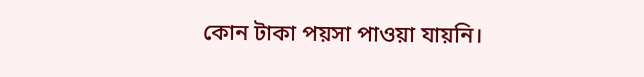কোন টাকা পয়সা পাওয়া যায়নি।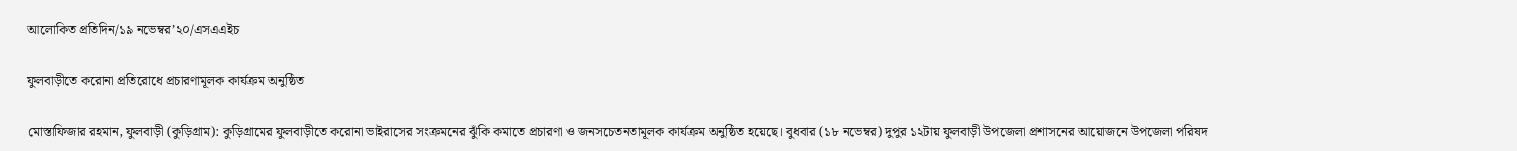আলোকিত প্রতিদিন/১৯ নভেম্বর’২০/এসএএইচ

ফুলবাড়ীতে করোনা প্রতিরোধে প্রচারণামূলক কার্যক্রম অনুষ্ঠিত

মোস্তাফিজার রহমান, ফুলবাড়ী (কুড়িগ্রাম): কুড়িগ্রামের ফুলবাড়ীতে করোনা ভাইরাসের সংক্রমনের ঝুঁকি কমাতে প্রচারণা ও জনসচেতনতামূলক কার্যক্রম অনুষ্ঠিত হয়েছে। বুধবার (১৮ নভেম্বর) দুপুর ১২টায় ফুলবাড়ী উপজেলা প্রশাসনের আয়োজনে উপজেলা পরিষদ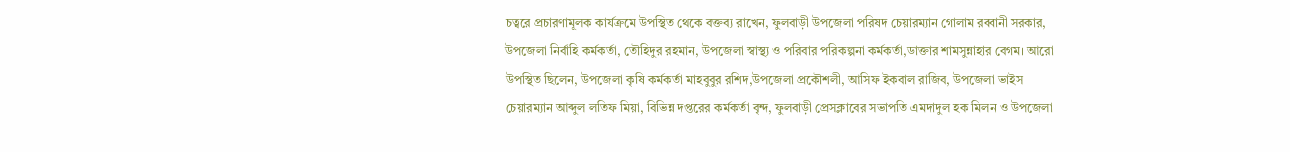চত্বরে প্রচারণামূলক কার্যক্রমে উপস্থিত থেকে বক্তব্য রাখেন, ফুলবাড়ী উপজেলা পরিষদ চেয়ারম্যান গোলাম রব্বানী সরকার, উপজেলা নির্বাহি কর্মকর্তা, তৌহিদুর রহমান, উপজেলা স্বাস্থ্য ও পরিবার পরিকল্পনা কর্মকর্তা,ডাক্তার শামসুন্নাহার বেগম। আরো উপস্থিত ছিলেন, উপজেলা কৃষি কর্মকর্তা মাহবুবুর রশিদ,উপজেলা প্রকৌশলী, আসিফ ইকবাল রাজিব, উপজেলা ভাইস চেয়ারম্যান আব্দুল লতিফ মিয়া, বিভিন্ন দপ্তরের কর্মকর্তা বৃন্দ, ফুলবাড়ী প্রেসক্লাবের সভাপতি এমদাদুল হক মিলন ও উপজেলা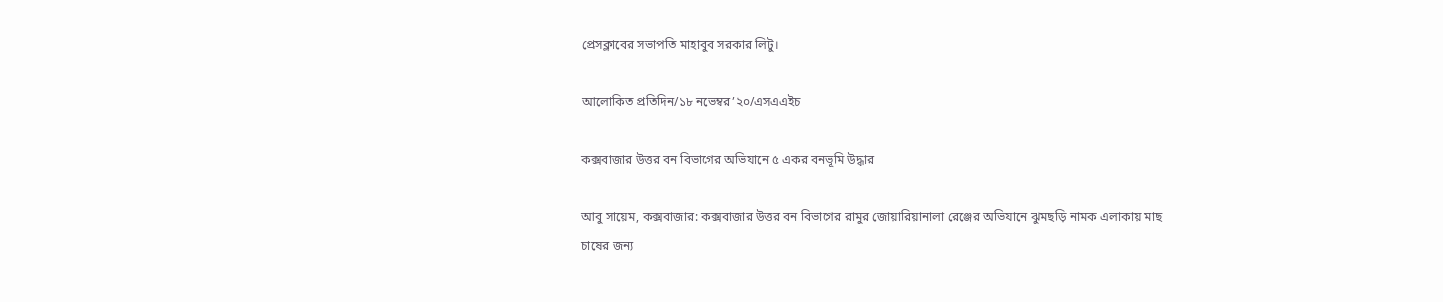প্রেসক্লাবের সভাপতি মাহাবুব সরকার লিটু।

আলোকিত প্রতিদিন/১৮ নভেম্বর’২০/এসএএইচ

কক্সবাজার উত্তর বন বিভাগের অভিযানে ৫ একর বনভূমি উদ্ধার

আবু সায়েম, কক্সবাজার: কক্সবাজার উত্তর বন বিভাগের রামুর জোয়ারিয়ানালা রে‌ঞ্জের অভিযানে ঝুমছড়ি নামক এলাকায় মাছ চাষের জন্য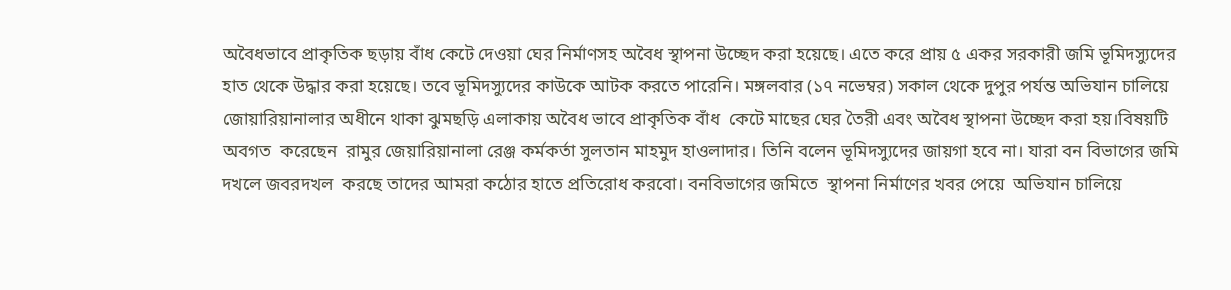অবৈধভাবে প্রাকৃতিক ছড়ায় বাঁধ কেটে দেওয়া ঘের নির্মাণসহ অবৈধ স্থাপনা উচ্ছেদ করা হয়েছে। এতে করে প্রায় ৫ একর সরকারী জমি ভূমিদস্যুদের হাত থেকে উদ্ধার করা হয়েছে। তবে ভূমিদস্যুদের কাউকে আটক করতে পারেনি। মঙ্গলবার (১৭ নভেম্বর) সকাল থেকে দুপুর পর্যন্ত অভিযান চালিয়ে জোয়ারিয়ানালার অধীনে থাকা ঝুমছড়ি এলাকায় অবৈধ ভাবে প্রাকৃতিক বাঁধ  কেটে মাছের ঘের তৈরী এবং অবৈধ স্থাপনা উচ্ছেদ করা হয়।বিষয়টি অবগত  করেছেন  রামুর জেয়ারিয়ানালা রেঞ্জ কর্মকর্তা সুলতান মাহমুদ হাওলাদার। তিনি বলেন ভূমিদস্যুদের জায়গা হবে না। যারা বন বিভাগের জমি দখলে জবরদখল  করছে তাদের আমরা কঠোর হাতে প্রতিরোধ করবো। বনবিভাগের জমিতে  স্থাপনা নির্মাণের খবর পেয়ে  অভিযান চালিয়ে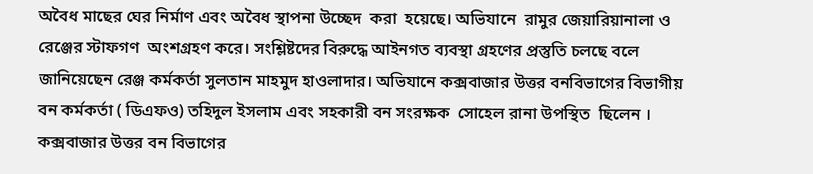অবৈধ মাছের ঘের নির্মাণ এবং অবৈধ স্থাপনা উচ্ছেদ  করা  হয়েছে। অভিযানে  রামুর জেয়ারিয়ানালা ও রে‌ঞ্জের স্টাফগণ  অংশগ্রহণ ক‌রে। সংশ্লিষ্টদের বিরুদ্ধে আইনগত ব্যবস্থা গ্রহণের প্রস্তুতি চলছে বলে জানিয়েছেন রেঞ্জ কর্মকর্তা সুলতান মাহমুদ হাওলাদার। অভিযানে কক্সবাজার উত্তর বনবিভাগের বিভাগীয় বন কর্মকর্তা ( ডিএফও) তহিদুল ইসলাম এবং সহকারী বন সংরক্ষক  সোহেল রানা উপস্থিত  ছিলেন । কক্সবাজার উত্তর বন বিভাগের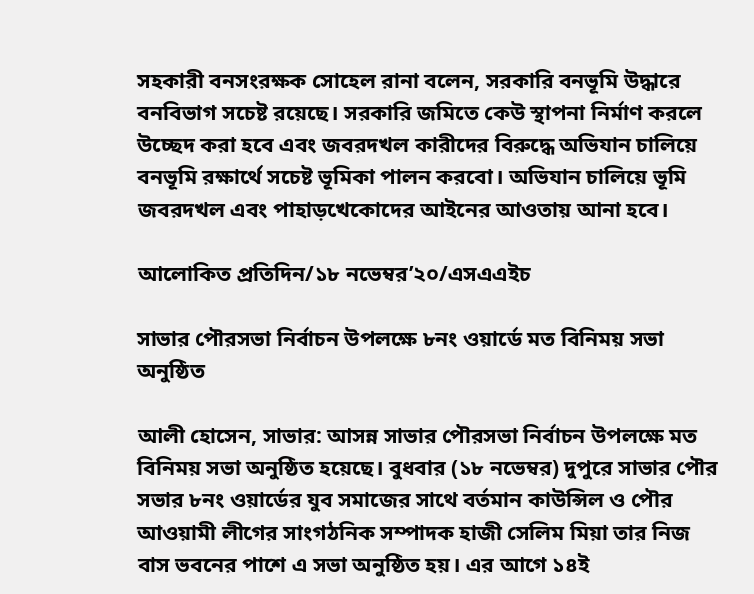সহকারী বনসংরক্ষক সোহেল রানা বলেন, সরকারি বনভূমি উদ্ধারে বনবিভাগ সচেষ্ট রয়েছে। সরকারি জমিতে কেউ স্থাপনা নির্মাণ করলে উচ্ছেদ করা হবে এবং জবরদখল কারীদের বিরুদ্ধে অভিযান চালিয়ে বনভূমি রক্ষার্থে সচেষ্ট ভূমিকা পালন করবো। অভিযান চালিয়ে ভূমি জবরদখল এবং পাহাড়খেকোদের আইনের আওতায় আনা হবে।

আলোকিত প্রতিদিন/১৮ নভেম্বর’২০/এসএএইচ

সাভার পৌরসভা নির্বাচন উপলক্ষে ৮নং ওয়ার্ডে মত বিনিময় সভা অনুষ্ঠিত

আলী হোসেন, সাভার: আসন্ন সাভার পৌরসভা নির্বাচন উপলক্ষে মত বিনিময় সভা অনুষ্ঠিত হয়েছে। বুধবার (১৮ নভেম্বর) দুপুরে সাভার পৌর সভার ৮নং ওয়ার্ডের যুব সমাজের সাথে বর্তমান কাউন্সিল ও পৌর আওয়ামী লীগের সাংগঠনিক সম্পাদক হাজী সেলিম মিয়া তার নিজ বাস ভবনের পাশে এ সভা অনুষ্ঠিত হয়। এর আগে ১৪ই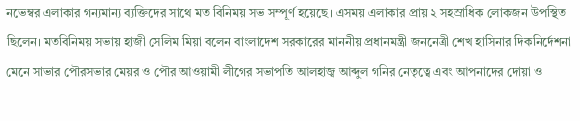নভেম্বর এলাকার গন্যমান্য ব্যক্তিদের সাথে মত বিনিময় সভ সম্পূর্ণ হয়েছে। এসময় এলাকার প্রায় ২ সহস্রাধিক লোকজন উপস্থিত ছিলেন। মতবিনিময় সভায় হাজী সেলিম মিয়া বলেন বাংলাদেশ সরকারের মাননীয় প্রধানমন্ত্রী জননেত্রী শেখ হাসিনার দিকনির্দেশনা মেনে সাভার পৌরসভার মেয়র ও পৌর আওয়ামী লীগের সভাপতি আলহাজ্ব আব্দুল গনির নেতৃত্বে এবং আপনাদের দোয়া ও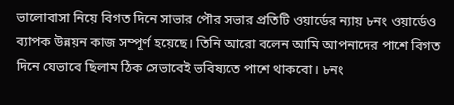ভালোবাসা নিয়ে বিগত দিনে সাভার পৌর সভার প্রতিটি ওয়ার্ডের ন্যায় ৮নং ওয়ার্ডেও ব্যাপক উন্নয়ন কাজ সম্পূর্ণ হয়েছে। তিনি আরো বলেন আমি আপনাদের পাশে বিগত দিনে যেভাবে ছিলাম ঠিক সেভাবেই ভবিষ্যতে পাশে থাকবো। ৮নং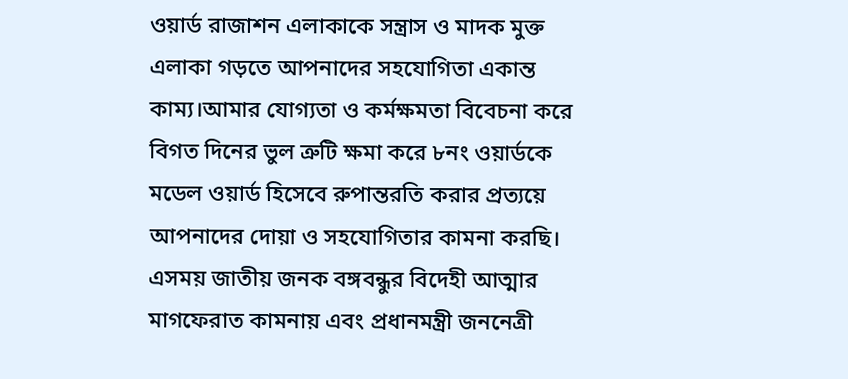ওয়ার্ড রাজাশন এলাকাকে সন্ত্রাস ও মাদক মুক্ত এলাকা গড়তে আপনাদের সহযোগিতা একান্ত কাম্য।আমার যোগ্যতা ও কর্মক্ষমতা বিবেচনা করে বিগত দিনের ভুল ত্রুটি ক্ষমা করে ৮নং ওয়ার্ডকে মডেল ওয়ার্ড হিসেবে রুপান্তরতি করার প্রত্যয়ে আপনাদের দোয়া ও সহযোগিতার কামনা করছি। এসময় জাতীয় জনক বঙ্গবন্ধুর বিদেহী আত্মার মাগফেরাত কামনায় এবং প্রধানমন্ত্রী জননেত্রী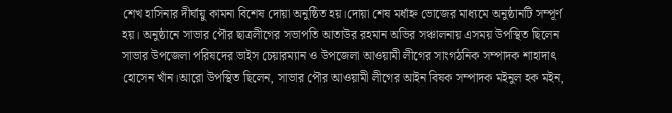শেখ হাসিনার দীর্ঘায়ু কামনা বিশেষ দোয়া অনুষ্ঠিত হয়।দোয়া শেষ মর্ধাহ্ন ভোজের মাধ্যমে অনুষ্ঠানটি সম্পূর্ণ হয়। অনুষ্ঠানে সাভার পৌর ছাত্রলীগের সভাপতি আতাউর রহমান অভির সঞ্চালনায় এসময় উপস্থিত ছিলেন সাভার উপজেলা পরিষদের ভাইস চেয়ারম্যান ও উপজেলা আওয়ামী লীগের সাংগঠনিক সম্পাদক শাহাদাৎ হোসেন খাঁন।আরো উপস্থিত ছিলেন, সাভার পৌর আওয়ামী লীগের আইন বিষক সম্পাদক মইনুল হক মইন,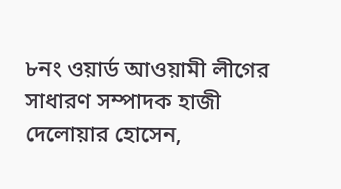৮নং ওয়ার্ড আওয়ামী লীগের সাধারণ সম্পাদক হাজী দেলোয়ার হোসেন,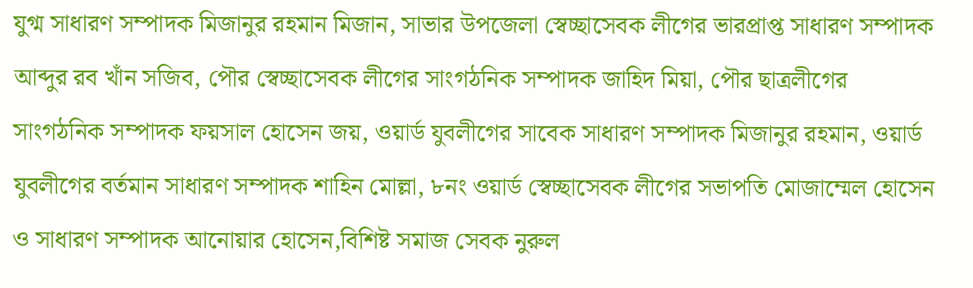যুগ্ম সাধারণ সম্পাদক মিজানুর রহমান মিজান, সাভার উপজেলা স্বেচ্ছাসেবক লীগের ভারপ্রাপ্ত সাধারণ সম্পাদক আব্দুর রব খাঁন সজিব, পৌর স্বেচ্ছাসেবক লীগের সাংগঠনিক সম্পাদক জাহিদ মিয়া, পৌর ছাত্রলীগের সাংগঠনিক সম্পাদক ফয়সাল হোসেন জয়, ওয়ার্ড যুবলীগের সাবেক সাধারণ সম্পাদক মিজানুর রহমান, ওয়ার্ড যুবলীগের বর্তমান সাধারণ সম্পাদক শাহিন মোল্লা, ৮নং ওয়ার্ড স্বেচ্ছাসেবক লীগের সভাপতি মোজাম্মেল হোসেন ও সাধারণ সম্পাদক আনোয়ার হোসেন,বিশিষ্ট সমাজ সেবক নুরুল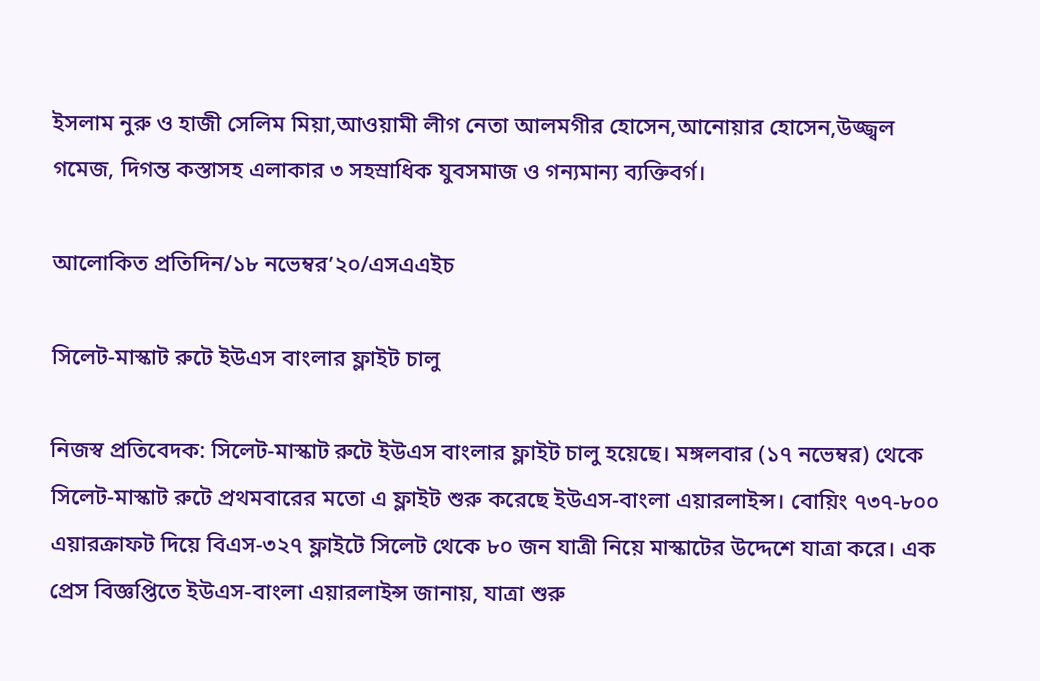ইসলাম নুরু ও হাজী সেলিম মিয়া,আওয়ামী লীগ নেতা আলমগীর হোসেন,আনোয়ার হোসেন,উজ্জ্বল গমেজ, দিগন্ত কস্তাসহ এলাকার ৩ সহস্রাধিক যুবসমাজ ও গন্যমান্য ব্যক্তিবর্গ।

আলোকিত প্রতিদিন/১৮ নভেম্বর’২০/এসএএইচ

সিলেট-মাস্কাট রুটে ইউএস বাংলার ফ্লাইট চালু

নিজস্ব প্রতিবেদক: সিলেট-মাস্কাট রুটে ইউএস বাংলার ফ্লাইট চালু হয়েছে। মঙ্গলবার (১৭ নভেম্বর) থেকে সিলেট-মাস্কাট রুটে প্রথমবারের মতো এ ফ্লাইট শুরু করেছে ইউএস-বাংলা এয়ারলাইন্স। বোয়িং ৭৩৭-৮০০ এয়ারক্রাফট দিয়ে বিএস-৩২৭ ফ্লাইটে সিলেট থেকে ৮০ জন যাত্রী নিয়ে মাস্কাটের উদ্দেশে যাত্রা করে। এক প্রেস বিজ্ঞপ্তিতে ইউএস-বাংলা এয়ারলাইন্স জানায়, যাত্রা শুরু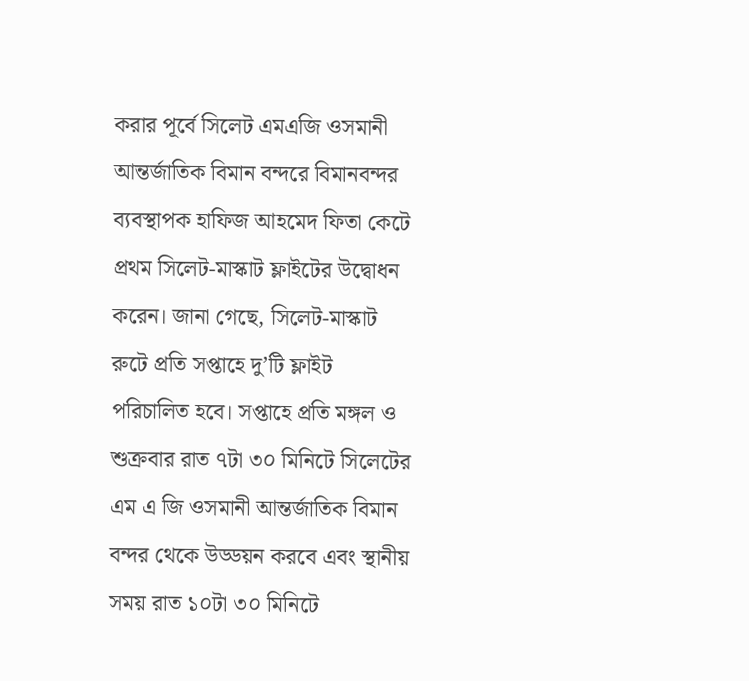করার পূর্বে সিলেট এমএজি ওসমানী আন্তর্জাতিক বিমান বন্দরে বিমানবন্দর ব্যবস্থাপক হাফিজ আহমেদ ফিতা কেটে প্রথম সিলেট-মাস্কাট ফ্লাইটের উদ্বোধন করেন। জানা গেছে, সিলেট-মাস্কাট রুটে প্রতি সপ্তাহে দু’টি ফ্লাইট পরিচালিত হবে। সপ্তাহে প্রতি মঙ্গল ও শুক্রবার রাত ৭টা ৩০ মিনিটে সিলেটের এম এ জি ওসমানী আন্তর্জাতিক বিমান বন্দর থেকে উড্ডয়ন করবে এবং স্থানীয় সময় রাত ১০টা ৩০ মিনিটে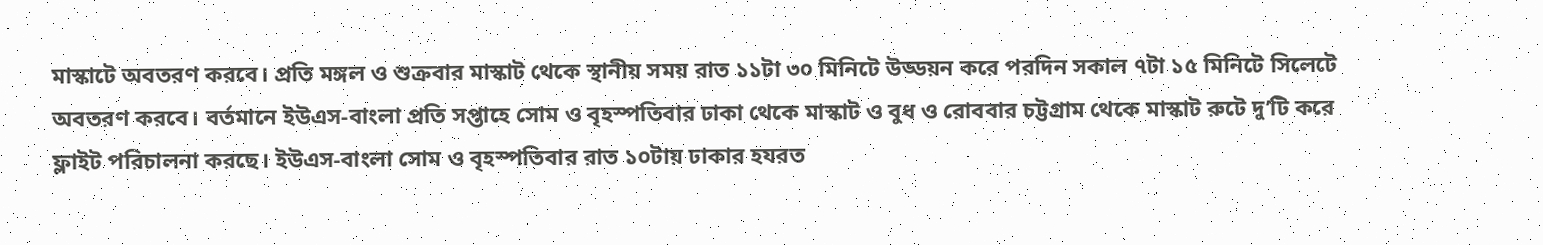মাস্কাটে অবতরণ করবে। প্রতি মঙ্গল ও শুক্রবার মাস্কাট থেকে স্থানীয় সময় রাত ১১টা ৩০ মিনিটে উড্ডয়ন করে পরদিন সকাল ৭টা ১৫ মিনিটে সিলেটে অবতরণ করবে। বর্তমানে ইউএস-বাংলা প্রতি সপ্তাহে সোম ও বৃহস্পতিবার ঢাকা থেকে মাস্কাট ও বুধ ও রোববার চট্টগ্রাম থেকে মাস্কাট রুটে দু’টি করে ফ্লাইট পরিচালনা করছে। ইউএস-বাংলা সোম ও বৃহস্পতিবার রাত ১০টায় ঢাকার হযরত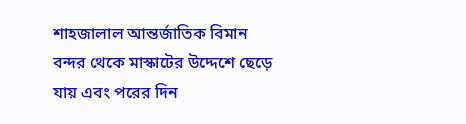শাহজালাল আন্তর্জাতিক বিমান বন্দর থেকে মাস্কাটের উদ্দেশে ছেড়ে যায় এবং পরের দিন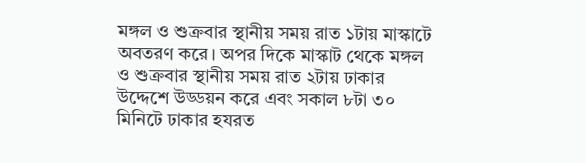মঙ্গল ও শুক্রবার স্থানীয় সময় রাত ১টায় মাস্কাটে অবতরণ করে। অপর দিকে মাস্কাট থেকে মঙ্গল ও শুক্রবার স্থানীয় সময় রাত ২টায় ঢাকার উদ্দেশে উড্ডয়ন করে এবং সকাল ৮টা ৩০ মিনিটে ঢাকার হযরত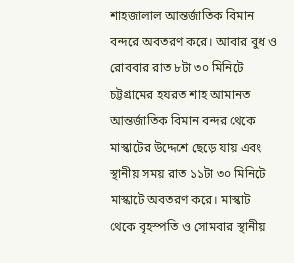শাহজালাল আন্তর্জাতিক বিমান বন্দরে অবতরণ করে। আবার বুধ ও রোববার রাত ৮টা ৩০ মিনিটে চট্টগ্রামের হযরত শাহ আমানত আন্তর্জাতিক বিমান বন্দর থেকে মাস্কাটের উদ্দেশে ছেড়ে যায় এবং স্থানীয় সময় রাত ১১টা ৩০ মিনিটে মাস্কাটে অবতরণ করে। মাস্কাট থেকে বৃহস্পতি ও সোমবার স্থানীয়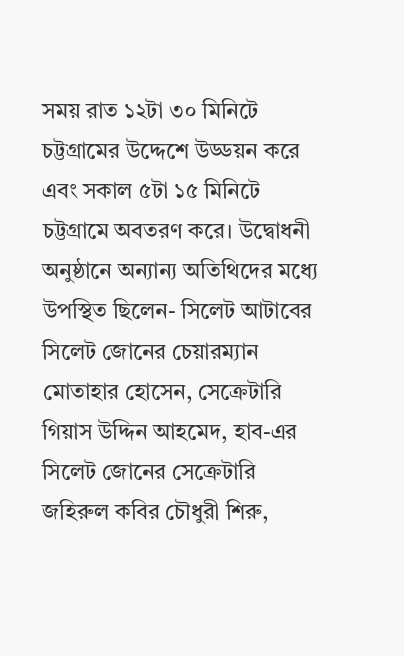সময় রাত ১২টা ৩০ মিনিটে চট্টগ্রামের উদ্দেশে উড্ডয়ন করে এবং সকাল ৫টা ১৫ মিনিটে চট্টগ্রামে অবতরণ করে। উদ্বোধনী অনুষ্ঠানে অন্যান্য অতিথিদের মধ্যে উপস্থিত ছিলেন- সিলেট আটাবের সিলেট জোনের চেয়ারম্যান মোতাহার হোসেন, সেক্রেটারি গিয়াস উদ্দিন আহমেদ, হাব-এর সিলেট জোনের সেক্রেটারি জহিরুল কবির চৌধুরী শিরু,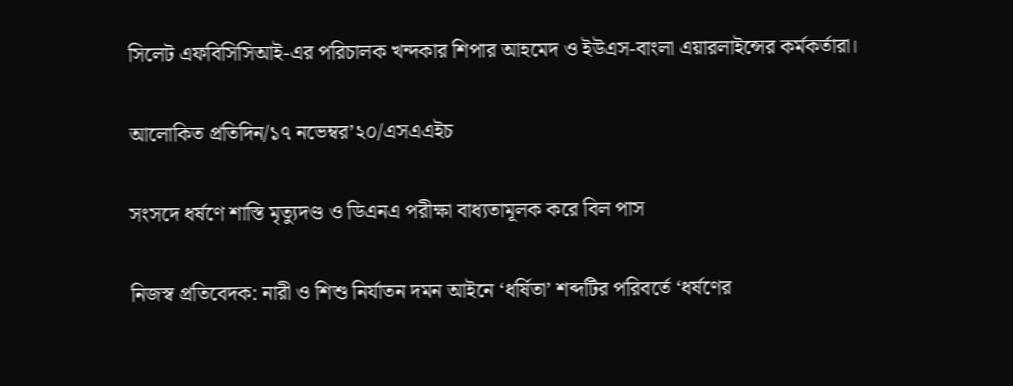সিলেট এফবিসিসিআই-এর পরিচালক খন্দকার শিপার আহমেদ ও ইউএস-বাংলা এয়ারলাইন্সের কর্মকর্তারা।

আলোকিত প্রতিদিন/১৭ নভেম্বর’২০/এসএএইচ

সংসদে ধর্ষণে শাস্তি মৃত্যুদণ্ড ও ডিএনএ পরীক্ষা বাধ্যতামূলক করে বিল পাস

নিজস্ব প্রতিবেদক: নারী ও শিশু নির্যাতন দমন আইনে ‘ধর্ষিতা’ শব্দটির পরিবর্তে ‘ধর্ষণের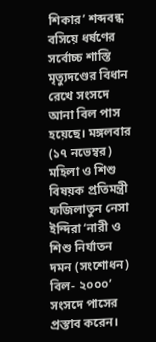শিকার’ শব্দবন্ধ বসিয়ে ধর্ষণের সর্বোচ্চ শাস্তি মৃত্যুদণ্ডের বিধান রেখে সংসদে আনা বিল পাস হয়েছে। মঙ্গলবার (১৭ নভেম্বর) মহিলা ও শিশু বিষয়ক প্রতিমন্ত্রী ফজিলাতুন নেসা ইন্দিরা ‘নারী ও শিশু নির্যাতন দমন (সংশোধন) বিল- ২০০০’ সংসদে পাসের প্রস্তাব করেন।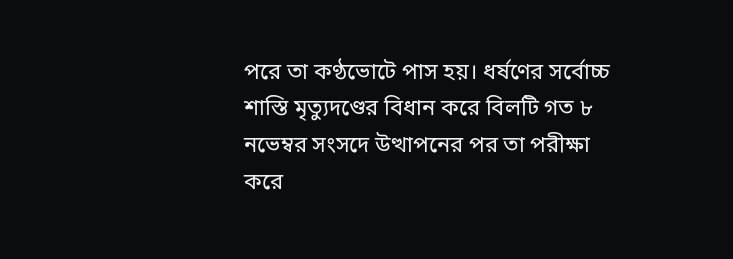পরে তা কণ্ঠভোটে পাস হয়। ধর্ষণের সর্বোচ্চ শাস্তি মৃত্যুদণ্ডের বিধান করে বিলটি গত ৮ নভেম্বর সংসদে উত্থাপনের পর তা পরীক্ষা করে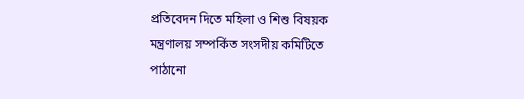প্রতিবেদন দিতে মহিলা ও শিশু বিষয়ক মন্ত্রণালয় সম্পর্কিত সংসদীয় কমিটিতে পাঠানো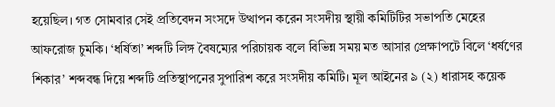হয়েছিল। গত সোমবার সেই প্রতিবেদন সংসদে উত্থাপন করেন সংসদীয় স্থায়ী কমিটিটির সভাপতি মেহের আফরোজ চুমকি। ‘ধর্ষিতা’ শব্দটি লিঙ্গ বৈষম্যের পরিচায়ক বলে বিভিন্ন সময় মত আসার প্রেক্ষাপটে বিলে ‘ধর্ষণের শিকার’ শব্দবন্ধ দিয়ে শব্দটি প্রতিস্থাপনের সুপারিশ করে সংসদীয় কমিটি। মূল আইনের ৯ (২) ধারাসহ কয়েক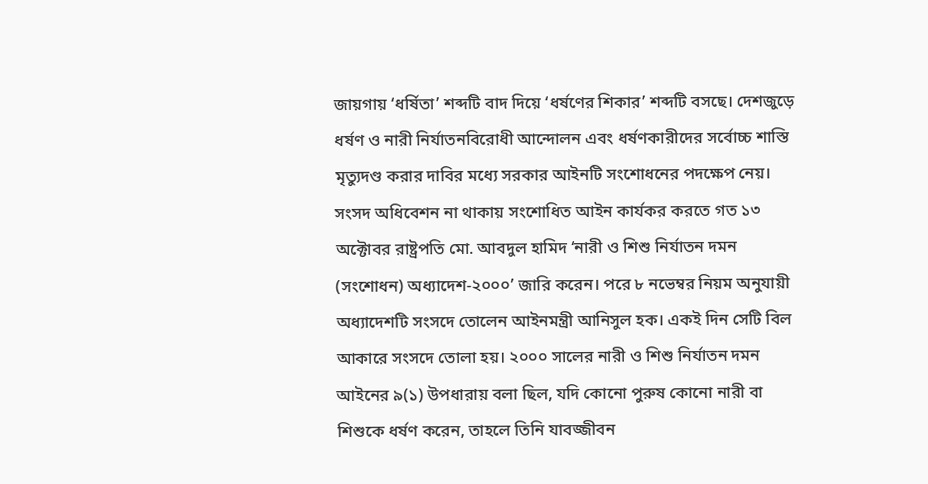জায়গায় ‘ধর্ষিতা’ শব্দটি বাদ দিয়ে ‘ধর্ষণের শিকার’ শব্দটি বসছে। দেশজুড়ে ধর্ষণ ও নারী নির্যাতনবিরোধী আন্দোলন এবং ধর্ষণকারীদের সর্বোচ্চ শাস্তি মৃত্যুদণ্ড করার দাবির মধ্যে সরকার আইনটি সংশোধনের পদক্ষেপ নেয়। সংসদ অধিবেশন না থাকায় সংশোধিত আইন কার্যকর করতে গত ১৩ অক্টোবর রাষ্ট্রপতি মো. আবদুল হামিদ ‘নারী ও শিশু নির্যাতন দমন (সংশোধন) অধ্যাদেশ-২০০০’ জারি করেন। পরে ৮ নভেম্বর নিয়ম অনুযায়ী অধ্যাদেশটি সংসদে তোলেন আইনমন্ত্রী আনিসুল হক। একই দিন সেটি বিল আকারে সংসদে তোলা হয়। ২০০০ সালের নারী ও শিশু নির্যাতন দমন আইনের ৯(১) উপধারায় বলা ছিল, যদি কোনো পুরুষ কোনো নারী বা শিশুকে ধর্ষণ করেন, তাহলে তিনি যাবজ্জীবন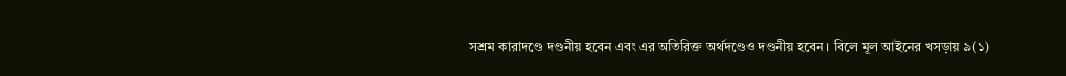সশ্রম কারাদণ্ডে দণ্ডনীয় হবেন এবং এর অতিরিক্ত অর্থদণ্ডেও দণ্ডনীয় হবেন। বিলে মূল আইনের খসড়ায় ৯(১)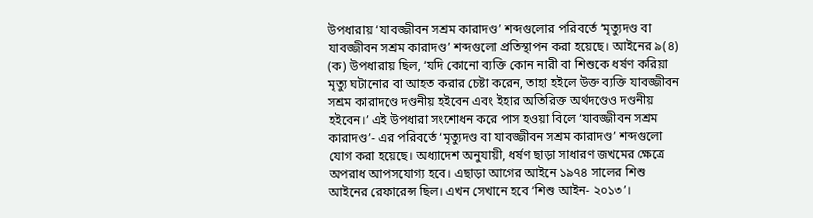উপধারায় ‘যাবজ্জীবন সশ্রম কারাদণ্ড’ শব্দগুলোর পরিবর্তে ‘মৃত্যুদণ্ড বা যাবজ্জীবন সশ্রম কারাদণ্ড’ শব্দগুলো প্রতিস্থাপন করা হয়েছে। আইনের ৯(৪) (ক) উপধারায় ছিল, ‘যদি কোনো ব্যক্তি কোন নারী বা শিশুকে ধর্ষণ করিয়া মৃত্যু ঘটানোর বা আহত করার চেষ্টা করেন, তাহা হইলে উক্ত ব্যক্তি যাবজ্জীবন সশ্রম কারাদণ্ডে দণ্ডনীয় হইবেন এবং ইহার অতিরিক্ত অর্থদণ্ডেও দণ্ডনীয় হইবেন।’ এই উপধারা সংশোধন করে পাস হওয়া বিলে ‘যাবজ্জীবন সশ্রম কারাদণ্ড’- এর পরিবর্তে ‘মৃত্যুদণ্ড বা যাবজ্জীবন সশ্রম কারাদণ্ড’ শব্দগুলো যোগ করা হয়েছে। অধ্যাদেশ অনুযায়ী, ধর্ষণ ছাড়া সাধারণ জখমের ক্ষেত্রে অপরাধ আপসযোগ্য হবে। এছাড়া আগের আইনে ১৯৭৪ সালের শিশু আইনের রেফারেন্স ছিল। এখন সেখানে হবে ‘শিশু আইন- ২০১৩’।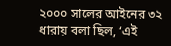২০০০ সালের আইনের ৩২ ধারায় বলা ছিল, ‘এই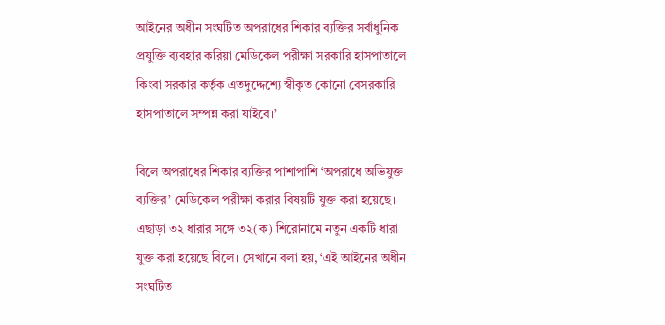আইনের অধীন সংঘটিত অপরাধের শিকার ব্যক্তির সর্বাধুনিক প্রযুক্তি ব্যবহার করিয়া মেডিকেল পরীক্ষা সরকারি হাসপাতালে কিংবা সরকার কর্তৃক এতদুদ্দেশ্যে স্বীকৃত কোনো বেসরকারি হাসপাতালে সম্পন্ন করা যাইবে।’

বিলে অপরাধের শিকার ব্যক্তির পাশাপাশি ‘অপরাধে অভিযুক্ত ব্যক্তির’ মেডিকেল পরীক্ষা করার বিষয়টি যুক্ত করা হয়েছে। এছাড়া ৩২ ধারার সঙ্গে ৩২(ক) শিরোনামে নতুন একটি ধারা যুক্ত করা হয়েছে বিলে। সেখানে বলা হয়, ‘এই আইনের অধীন সংঘটিত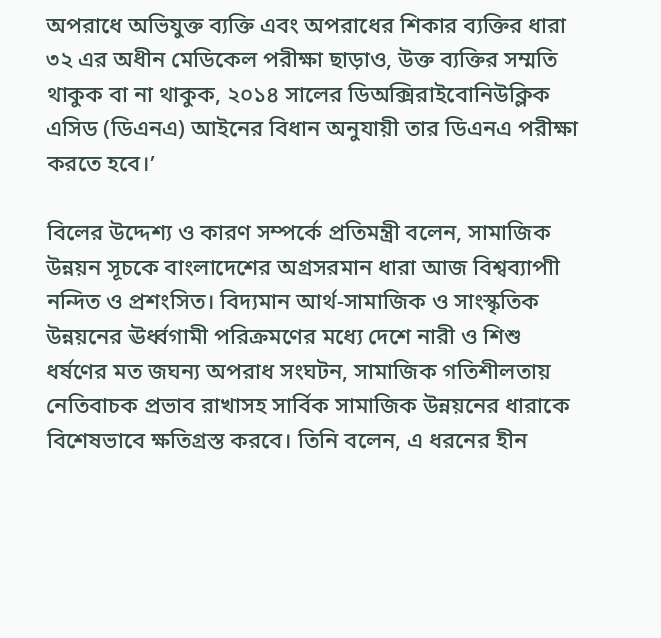অপরাধে অভিযুক্ত ব্যক্তি এবং অপরাধের শিকার ব্যক্তির ধারা ৩২ এর অধীন মেডিকেল পরীক্ষা ছাড়াও, উক্ত ব্যক্তির সম্মতি থাকুক বা না থাকুক, ২০১৪ সালের ডিঅক্সিরাইবোনিউক্লিক এসিড (ডিএনএ) আইনের বিধান অনুযায়ী তার ডিএনএ পরীক্ষা করতে হবে।’

বিলের উদ্দেশ্য ও কারণ সম্পর্কে প্রতিমন্ত্রী বলেন, সামাজিক উন্নয়ন সূচকে বাংলাদেশের অগ্রসরমান ধারা আজ বিশ্বব্যাপাী নন্দিত ও প্রশংসিত। বিদ্যমান আর্থ-সামাজিক ও সাংস্কৃতিক উন্নয়নের ঊর্ধ্বগামী পরিক্রমণের মধ্যে দেশে নারী ও শিশু ধর্ষণের মত জঘন্য অপরাধ সংঘটন, সামাজিক গতিশীলতায় নেতিবাচক প্রভাব রাখাসহ সার্বিক সামাজিক উন্নয়নের ধারাকে বিশেষভাবে ক্ষতিগ্রস্ত করবে। তিনি বলেন, এ ধরনের হীন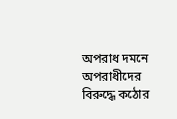অপরাধ দমনে অপরাধীদের বিরুদ্ধে কঠোর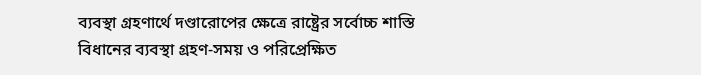ব্যবস্থা গ্রহণার্থে দণ্ডারোপের ক্ষেত্রে রাষ্ট্রের সর্বোচ্চ শাস্তি বিধানের ব্যবস্থা গ্রহণ-সময় ও পরিপ্রেক্ষিত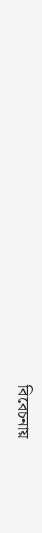বিবেচনায়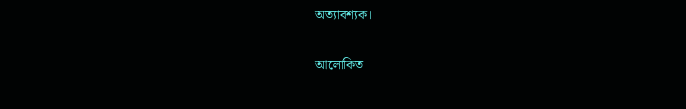অত্যাবশ্যক।

আলোকিত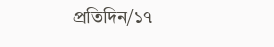প্রতিদিন/১৭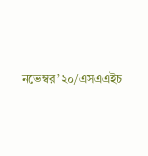নভেম্বর’২০/এসএএইচ